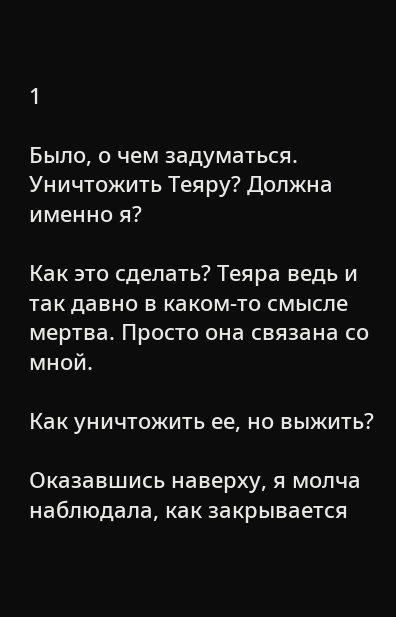1

Было, о чем задуматься. Уничтожить Теяру? Должна именно я?

Как это сделать? Теяра ведь и так давно в каком-то смысле мертва. Просто она связана со мной.

Как уничтожить ее, но выжить?

Оказавшись наверху, я молча наблюдала, как закрывается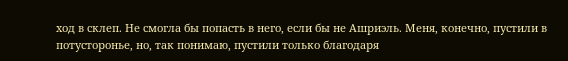ход в склеп. Не смогла бы попасть в него, если бы не Ашриэль. Меня, конечно, пустили в потусторонье, но, так понимаю, пустили только благодаря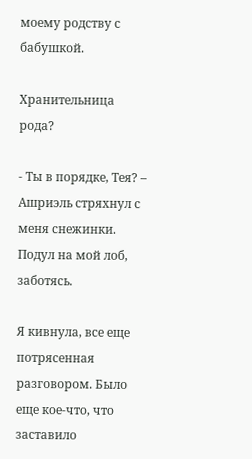моему родству с бабушкой.

Хранительница рода?

- Ты в порядке, Тея? – Ашриэль стряхнул с меня снежинки. Подул на мой лоб, заботясь.

Я кивнула, все еще потрясенная разговором. Было еще кое-что, что заставило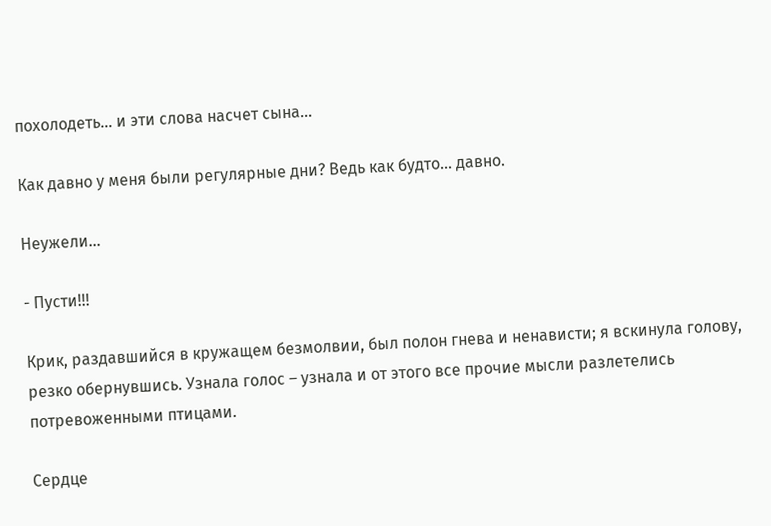похолодеть… и эти слова насчет сына…

Как давно у меня были регулярные дни? Ведь как будто… давно.

Неужели…

- Пусти!!!

Крик, раздавшийся в кружащем безмолвии, был полон гнева и ненависти; я вскинула голову, резко обернувшись. Узнала голос – узнала и от этого все прочие мысли разлетелись потревоженными птицами.

Сердце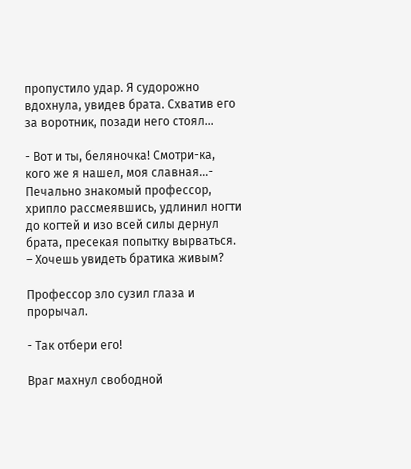пропустило удар. Я судорожно вдохнула, увидев брата. Схватив его за воротник, позади него стоял…

- Вот и ты, беляночка! Смотри-ка, кого же я нашел, моя славная…- Печально знакомый профессор, хрипло рассмеявшись, удлинил ногти до когтей и изо всей силы дернул брата, пресекая попытку вырваться. – Хочешь увидеть братика живым?

Профессор зло сузил глаза и прорычал.

- Так отбери его!

Враг махнул свободной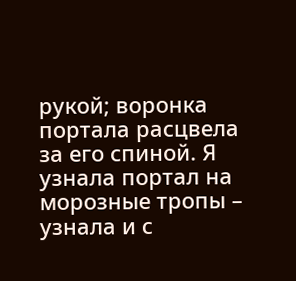рукой; воронка портала расцвела за его спиной. Я узнала портал на морозные тропы – узнала и с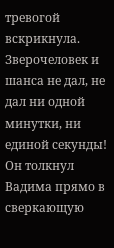тревогой вскрикнула. Зверочеловек и шанса не дал, не дал ни одной минутки, ни единой секунды! Он толкнул Вадима прямо в сверкающую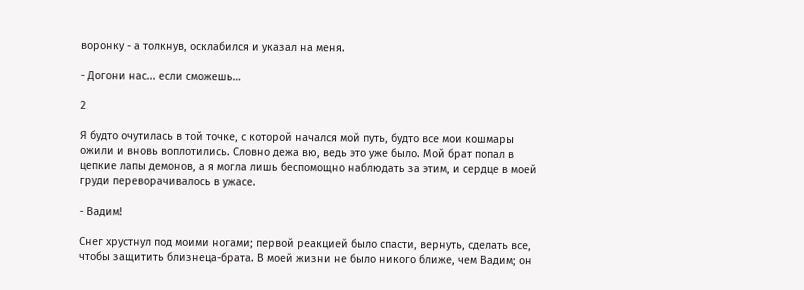воронку - а толкнув, осклабился и указал на меня.

- Догони нас... если сможешь…

2

Я будто очутилась в той точке, с которой начался мой путь, будто все мои кошмары ожили и вновь воплотились. Словно дежа вю, ведь это уже было. Мой брат попал в цепкие лапы демонов, а я могла лишь беспомощно наблюдать за этим, и сердце в моей груди переворачивалось в ужасе.

- Вадим!

Снег хрустнул под моими ногами; первой реакцией было спасти, вернуть, сделать все, чтобы защитить близнеца-брата. В моей жизни не было никого ближе, чем Вадим; он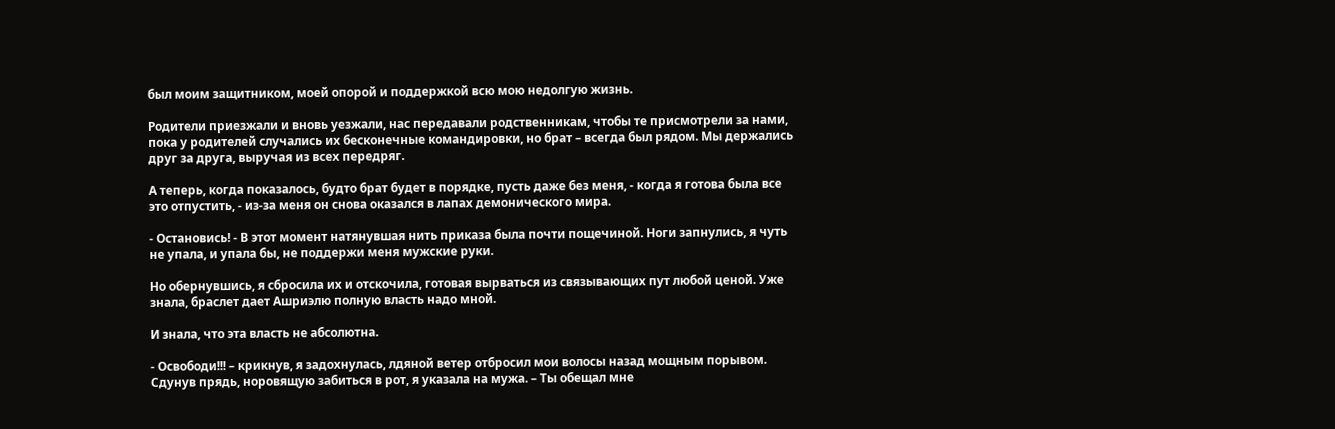был моим защитником, моей опорой и поддержкой всю мою недолгую жизнь.

Родители приезжали и вновь уезжали, нас передавали родственникам, чтобы те присмотрели за нами, пока у родителей случались их бесконечные командировки, но брат – всегда был рядом. Мы держались друг за друга, выручая из всех передряг.

А теперь, когда показалось, будто брат будет в порядке, пусть даже без меня, - когда я готова была все это отпустить, - из-за меня он снова оказался в лапах демонического мира.

- Остановись! - В этот момент натянувшая нить приказа была почти пощечиной. Ноги запнулись, я чуть не упала, и упала бы, не поддержи меня мужские руки.

Но обернувшись, я сбросила их и отскочила, готовая вырваться из связывающих пут любой ценой. Уже знала, браслет дает Ашриэлю полную власть надо мной.

И знала, что эта власть не абсолютна.

- Освободи!!! – крикнув, я задохнулась, лдяной ветер отбросил мои волосы назад мощным порывом. Сдунув прядь, норовящую забиться в рот, я указала на мужа. – Ты обещал мне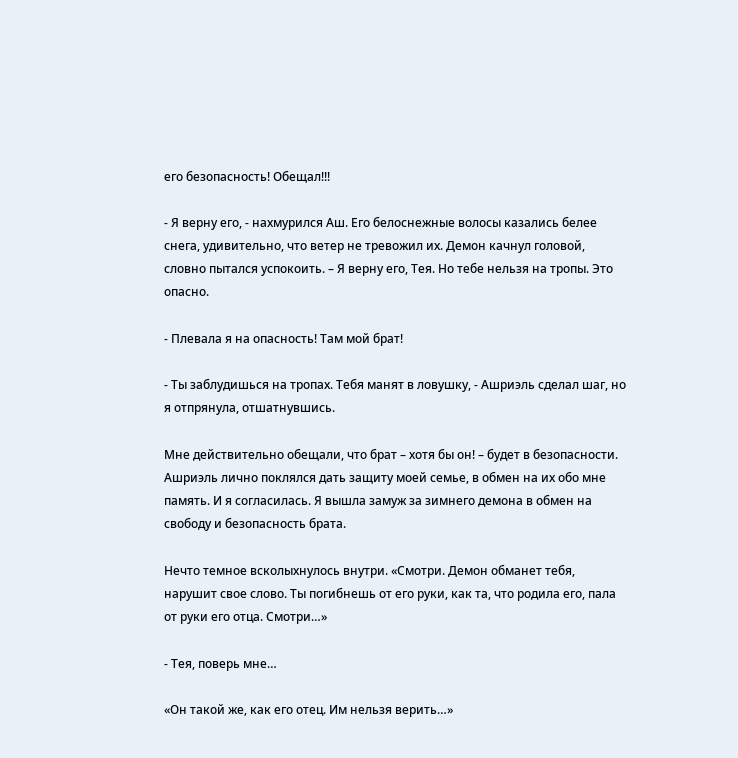его безопасность! Обещал!!!

- Я верну его, - нахмурился Аш. Его белоснежные волосы казались белее снега, удивительно, что ветер не тревожил их. Демон качнул головой, словно пытался успокоить. – Я верну его, Тея. Но тебе нельзя на тропы. Это опасно.

- Плевала я на опасность! Там мой брат!

- Ты заблудишься на тропах. Тебя манят в ловушку, - Ашриэль сделал шаг, но я отпрянула, отшатнувшись.

Мне действительно обещали, что брат – хотя бы он! – будет в безопасности. Ашриэль лично поклялся дать защиту моей семье, в обмен на их обо мне память. И я согласилась. Я вышла замуж за зимнего демона в обмен на свободу и безопасность брата.

Нечто темное всколыхнулось внутри. «Смотри. Демон обманет тебя, нарушит свое слово. Ты погибнешь от его руки, как та, что родила его, пала от руки его отца. Смотри…»

- Тея, поверь мне…

«Он такой же, как его отец. Им нельзя верить…»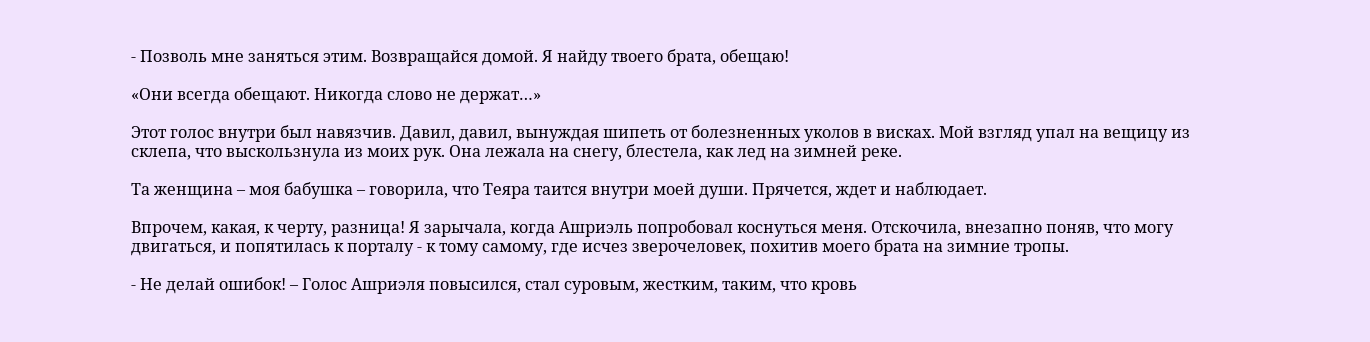- Позволь мне заняться этим. Возвращайся домой. Я найду твоего брата, обещаю!

«Они всегда обещают. Никогда слово не держат…»

Этот голос внутри был навязчив. Давил, давил, вынуждая шипеть от болезненных уколов в висках. Мой взгляд упал на вещицу из склепа, что выскользнула из моих рук. Она лежала на снегу, блестела, как лед на зимней реке.

Та женщина – моя бабушка – говорила, что Теяра таится внутри моей души. Прячется, ждет и наблюдает.

Впрочем, какая, к черту, разница! Я зарычала, когда Ашриэль попробовал коснуться меня. Отскочила, внезапно поняв, что могу двигаться, и попятилась к порталу - к тому самому, где исчез зверочеловек, похитив моего брата на зимние тропы.

- Не делай ошибок! – Голос Ашриэля повысился, стал суровым, жестким, таким, что кровь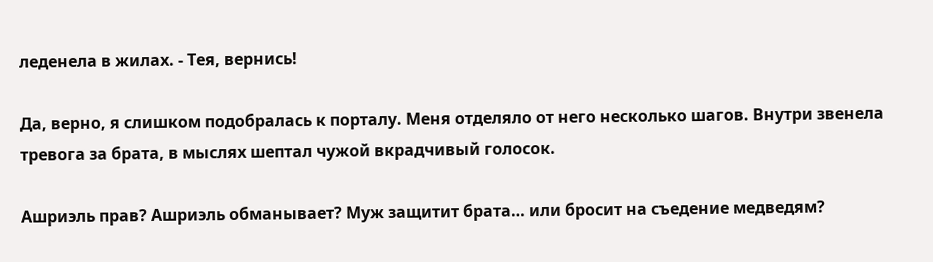леденела в жилах. - Тея, вернись!

Да, верно, я слишком подобралась к порталу. Меня отделяло от него несколько шагов. Внутри звенела тревога за брата, в мыслях шептал чужой вкрадчивый голосок.

Ашриэль прав? Ашриэль обманывает? Муж защитит брата… или бросит на съедение медведям?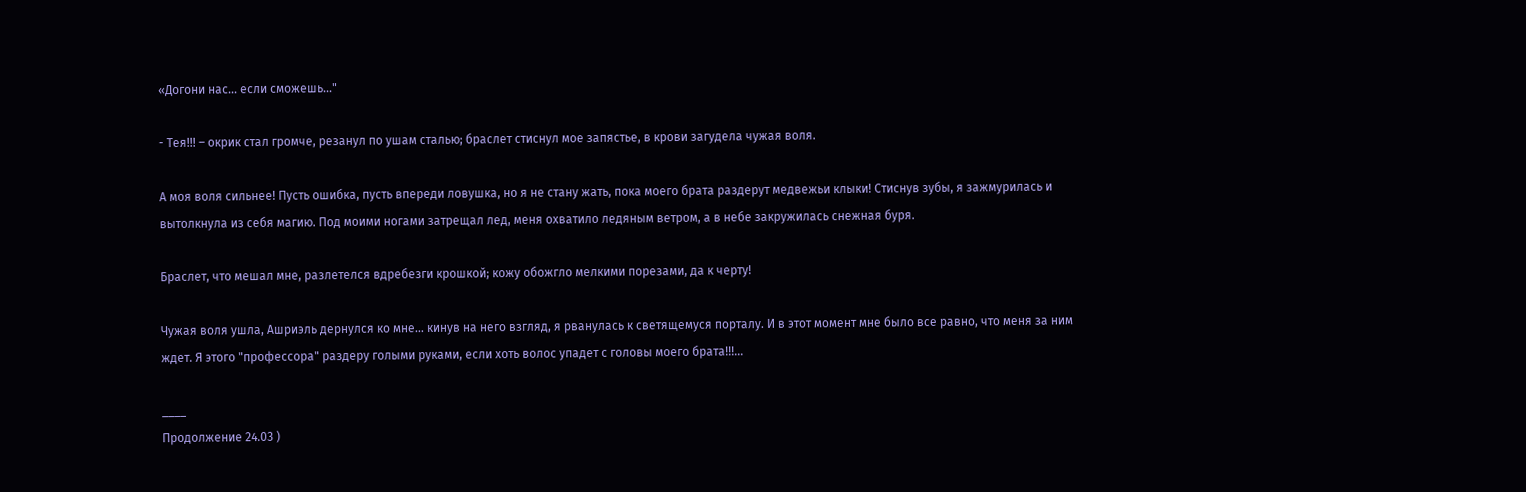«Догони нас... если сможешь…"

- Тея!!! – окрик стал громче, резанул по ушам сталью; браслет стиснул мое запястье, в крови загудела чужая воля.

А моя воля сильнее! Пусть ошибка, пусть впереди ловушка, но я не стану жать, пока моего брата раздерут медвежьи клыки! Стиснув зубы, я зажмурилась и вытолкнула из себя магию. Под моими ногами затрещал лед, меня охватило ледяным ветром, а в небе закружилась снежная буря.

Браслет, что мешал мне, разлетелся вдребезги крошкой; кожу обожгло мелкими порезами, да к черту!

Чужая воля ушла, Ашриэль дернулся ко мне… кинув на него взгляд, я рванулась к светящемуся порталу. И в этот момент мне было все равно, что меня за ним ждет. Я этого "профессора" раздеру голыми руками, если хоть волос упадет с головы моего брата!!!...

____
Продолжение 24.03 )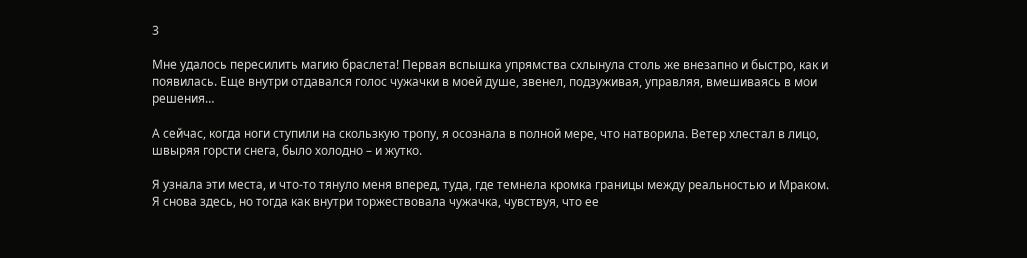3

Мне удалось пересилить магию браслета! Первая вспышка упрямства схлынула столь же внезапно и быстро, как и появилась. Еще внутри отдавался голос чужачки в моей душе, звенел, подзуживая, управляя, вмешиваясь в мои решения…

А сейчас, когда ноги ступили на скользкую тропу, я осознала в полной мере, что натворила. Ветер хлестал в лицо, швыряя горсти снега, было холодно – и жутко.

Я узнала эти места, и что-то тянуло меня вперед, туда, где темнела кромка границы между реальностью и Мраком. Я снова здесь, но тогда как внутри торжествовала чужачка, чувствуя, что ее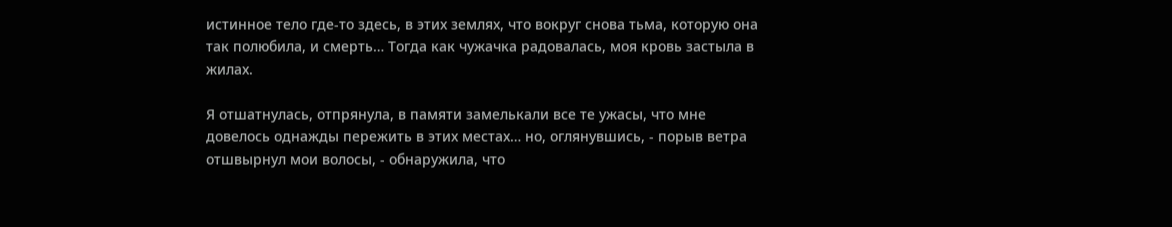истинное тело где-то здесь, в этих землях, что вокруг снова тьма, которую она так полюбила, и смерть… Тогда как чужачка радовалась, моя кровь застыла в жилах.

Я отшатнулась, отпрянула, в памяти замелькали все те ужасы, что мне довелось однажды пережить в этих местах… но, оглянувшись, - порыв ветра отшвырнул мои волосы, - обнаружила, что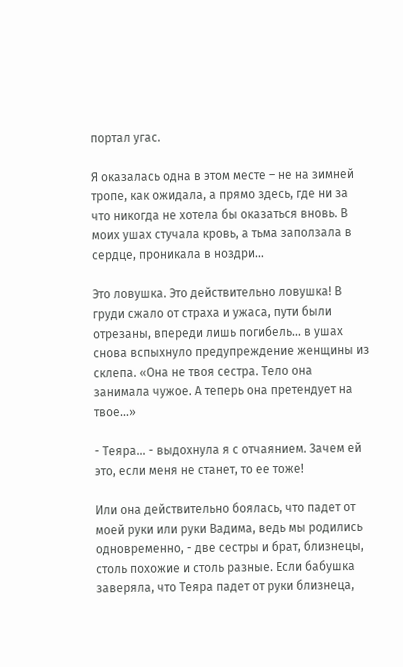портал угас.

Я оказалась одна в этом месте – не на зимней тропе, как ожидала, а прямо здесь, где ни за что никогда не хотела бы оказаться вновь. В моих ушах стучала кровь, а тьма заползала в сердце, проникала в ноздри…

Это ловушка. Это действительно ловушка! В груди сжало от страха и ужаса, пути были отрезаны, впереди лишь погибель… в ушах снова вспыхнуло предупреждение женщины из склепа. «Она не твоя сестра. Тело она занимала чужое. А теперь она претендует на твое…»

- Теяра… - выдохнула я с отчаянием. Зачем ей это, если меня не станет, то ее тоже!

Или она действительно боялась, что падет от моей руки или руки Вадима, ведь мы родились одновременно, - две сестры и брат, близнецы, столь похожие и столь разные. Если бабушка заверяла, что Теяра падет от руки близнеца,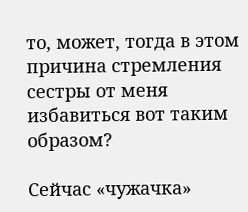то, может, тогда в этом причина стремления сестры от меня избавиться вот таким образом?

Сейчас «чужачка»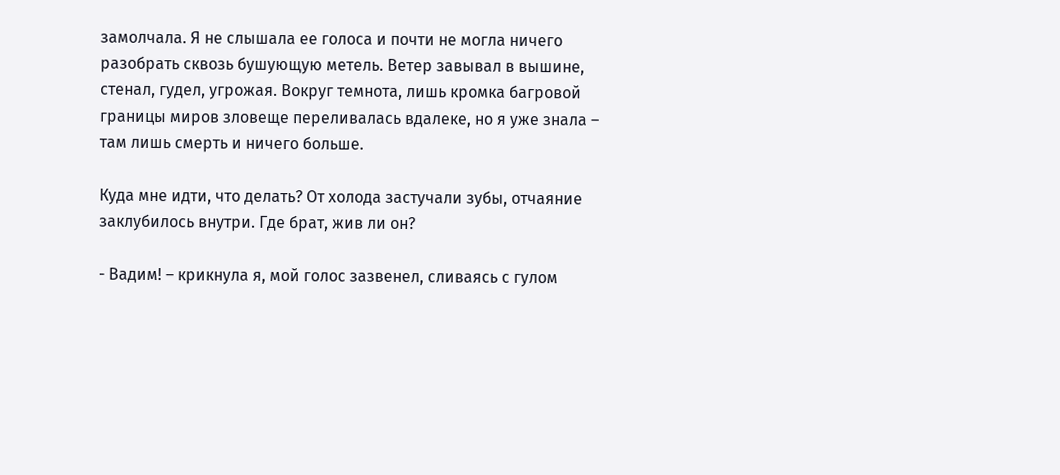замолчала. Я не слышала ее голоса и почти не могла ничего разобрать сквозь бушующую метель. Ветер завывал в вышине, стенал, гудел, угрожая. Вокруг темнота, лишь кромка багровой границы миров зловеще переливалась вдалеке, но я уже знала – там лишь смерть и ничего больше.

Куда мне идти, что делать? От холода застучали зубы, отчаяние заклубилось внутри. Где брат, жив ли он?

- Вадим! – крикнула я, мой голос зазвенел, сливаясь с гулом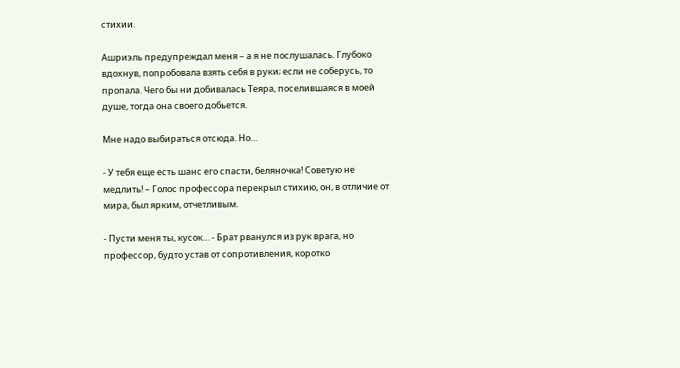стихии.

Ашриэль предупреждал меня – а я не послушалась. Глубоко вдохнув, попробовала взять себя в руки; если не соберусь, то пропала. Чего бы ни добивалась Теяра, поселившаяся в моей душе, тогда она своего добьется.

Мне надо выбираться отсюда. Но…

- У тебя еще есть шанс его спасти, беляночка! Советую не медлить! – Голос профессора перекрыл стихию, он, в отличие от мира, был ярким, отчетливым.

- Пусти меня ты, кусок… - Брат рванулся из рук врага, но профессор, будто устав от сопротивления, коротко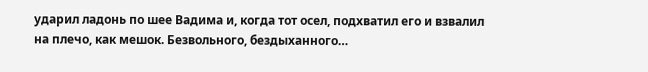ударил ладонь по шее Вадима и, когда тот осел, подхватил его и взвалил на плечо, как мешок. Безвольного, бездыханного…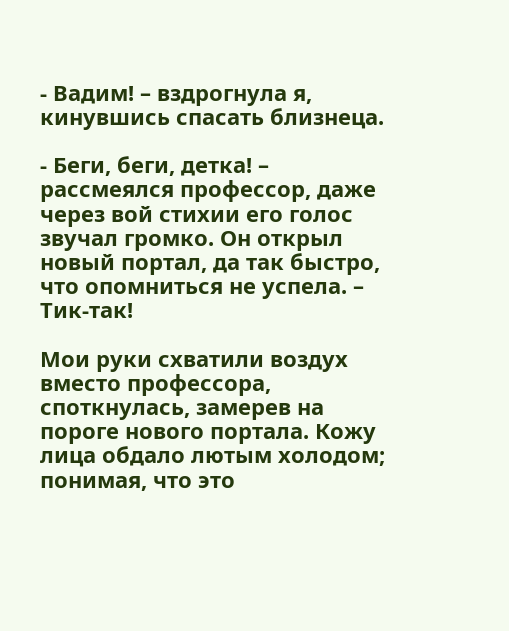- Вадим! – вздрогнула я, кинувшись спасать близнеца.

- Беги, беги, детка! – рассмеялся профессор, даже через вой стихии его голос звучал громко. Он открыл новый портал, да так быстро, что опомниться не успела. – Тик-так!

Мои руки схватили воздух вместо профессора, споткнулась, замерев на пороге нового портала. Кожу лица обдало лютым холодом; понимая, что это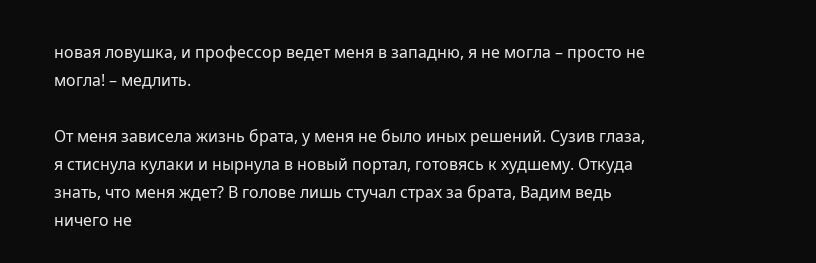новая ловушка, и профессор ведет меня в западню, я не могла – просто не могла! – медлить.

От меня зависела жизнь брата, у меня не было иных решений. Сузив глаза, я стиснула кулаки и нырнула в новый портал, готовясь к худшему. Откуда знать, что меня ждет? В голове лишь стучал страх за брата, Вадим ведь ничего не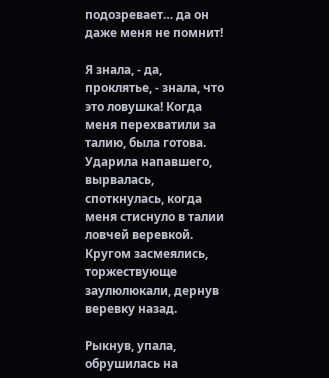подозревает… да он даже меня не помнит!

Я знала, - да, проклятье, - знала, что это ловушка! Когда меня перехватили за талию, была готова. Ударила напавшего, вырвалась, споткнулась, когда меня стиснуло в талии ловчей веревкой. Кругом засмеялись, торжествующе заулюлюкали, дернув веревку назад.

Рыкнув, упала, обрушилась на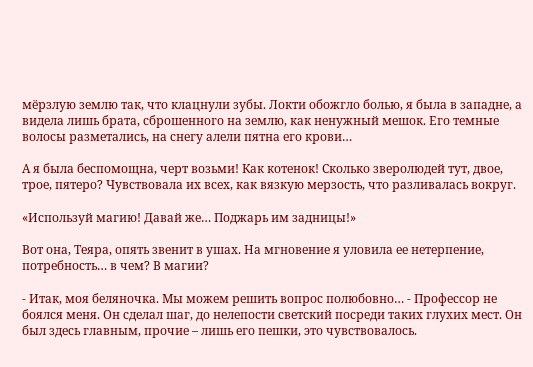мёрзлую землю так, что клацнули зубы. Локти обожгло болью, я была в западне, а видела лишь брата, сброшенного на землю, как ненужный мешок. Его темные волосы разметались, на снегу алели пятна его крови…

А я была беспомощна, черт возьми! Как котенок! Сколько зверолюдей тут, двое, трое, пятеро? Чувствовала их всех, как вязкую мерзость, что разливалась вокруг.

«Используй магию! Давай же… Поджарь им задницы!»

Вот она, Теяра, опять звенит в ушах. На мгновение я уловила ее нетерпение, потребность… в чем? В магии?

- Итак, моя беляночка. Мы можем решить вопрос полюбовно… - Профессор не боялся меня. Он сделал шаг, до нелепости светский посреди таких глухих мест. Он был здесь главным, прочие – лишь его пешки, это чувствовалось.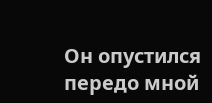Он опустился передо мной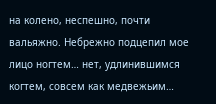на колено, неспешно, почти вальяжно. Небрежно подцепил мое лицо ногтем… нет, удлинившимся когтем, совсем как медвежьим…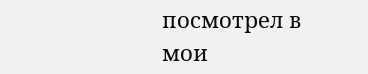посмотрел в мои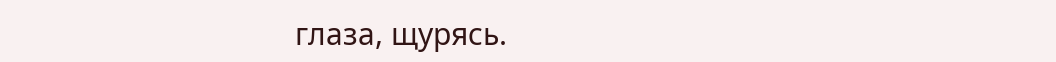глаза, щурясь.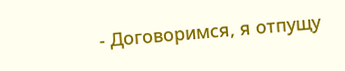- Договоримся, я отпущу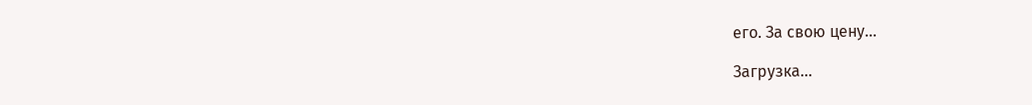его. За свою цену…

Загрузка...